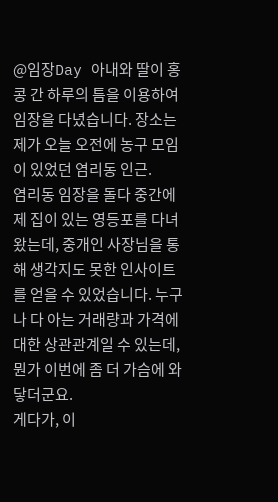@임장Day 아내와 딸이 홍콩 간 하루의 틈을 이용하여 임장을 다녔습니다. 장소는 제가 오늘 오전에 농구 모임이 있었던 염리동 인근.
염리동 임장을 돌다 중간에 제 집이 있는 영등포를 다녀 왔는데, 중개인 사장님을 통해 생각지도 못한 인사이트를 얻을 수 있었습니다. 누구나 다 아는 거래량과 가격에 대한 상관관계일 수 있는데, 뭔가 이번에 좀 더 가슴에 와닿더군요.
게다가, 이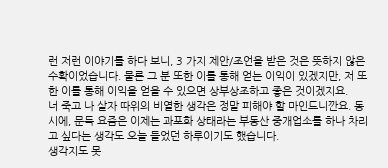런 저런 이야기를 하다 보니, 3 가지 제안/조언을 받은 것은 뜻하지 않은 수확이었습니다. 물론 그 분 또한 이를 통해 얻는 이익이 있겠지만, 저 또한 이를 통해 이익을 얻을 수 있으면 상부상조하고 좋은 것이겠지요.
너 죽고 나 살자 따위의 비열한 생각은 정말 피해야 할 마인드니깐요. 동시에, 문득 요즘은 이제는 과포화 상태라는 부동산 중개업소를 하나 차리고 싶다는 생각도 오늘 들었던 하루이기도 했습니다.
생각지도 못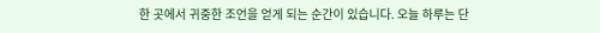한 곳에서 귀중한 조언을 얻게 되는 순간이 있습니다. 오늘 하루는 단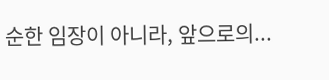순한 임장이 아니라, 앞으로의...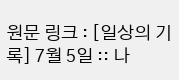원문 링크 : [일상의 기록] 7월 5일 :: 나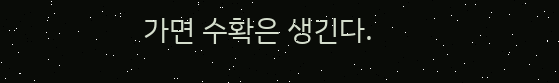가면 수확은 생긴다.